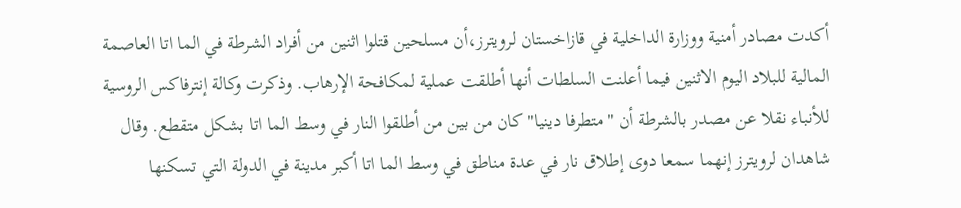أكدت مصادر أمنية ووزارة الداخلية في قازاخستان لرويترز،أن مسلحين قتلوا اثنين من أفراد الشرطة في الما اتا العاصمة المالية للبلاد اليوم الاثنين فيما أعلنت السلطات أنها أطلقت عملية لمكافحة الإرهاب. وذكرت وكالة إنترفاكس الروسية للأنباء نقلا عن مصدر بالشرطة أن "متطرفا دينيا" كان من بين من أطلقوا النار في وسط الما اتا بشكل متقطع. وقال شاهدان لرويترز إنهما سمعا دوى إطلاق نار في عدة مناطق في وسط الما اتا أكبر مدينة في الدولة التي تسكنها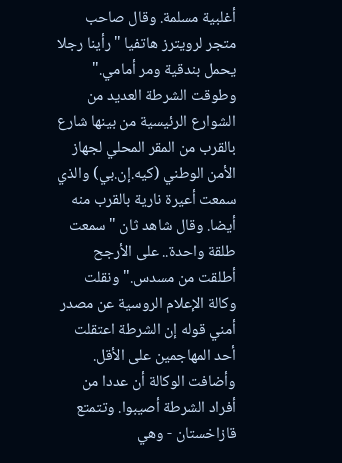أغلبية مسلمة. وقال صاحب متجر لرويترز هاتفيا "رأينا رجلا يحمل بندقية ومر أمامي." وطوقت الشرطة العديد من الشوارع الرئيسية من بينها شارع بالقرب من المقر المحلي لجهاز الأمن الوطني (كيه.إن.بي) والذي سمعت أعيرة نارية بالقرب منه أيضا. وقال شاهد ثان "سمعت طلقة واحدة.. على الأرجح أطلقت من مسدس." ونقلت وكالة الإعلام الروسية عن مصدر أمني قوله إن الشرطة اعتقلت أحد المهاجمين على الأقل. وأضافت الوكالة أن عددا من أفراد الشرطة أصيبوا. وتتمتع قازاخستان - وهي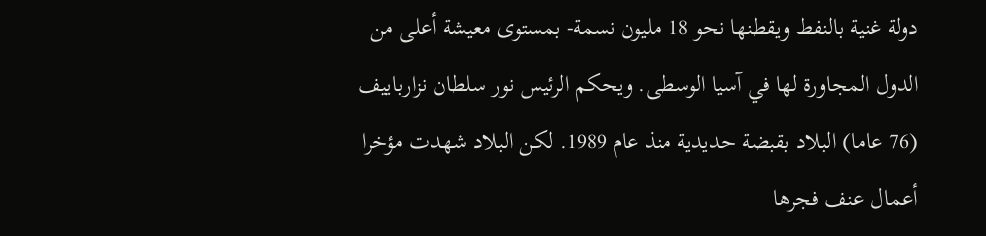دولة غنية بالنفط ويقطنها نحو 18 مليون نسمة- بمستوى معيشة أعلى من الدول المجاورة لها في آسيا الوسطى. ويحكم الرئيس نور سلطان نزارباييف (76 عاما) البلاد بقبضة حديدية منذ عام 1989. لكن البلاد شهدت مؤخرا أعمال عنف فجرها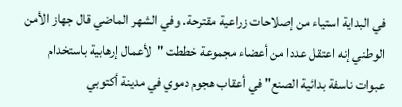في البداية استياء من إصلاحات زراعية مقترحة. وفي الشهر الماضي قال جهاز الأمن الوطني إنه اعتقل عددا من أعضاء مجموعة خططت "لأعمال إرهابية باستخدام عبوات ناسفة بدائية الصنع" في أعقاب هجوم دموي في مدينة أكتوبي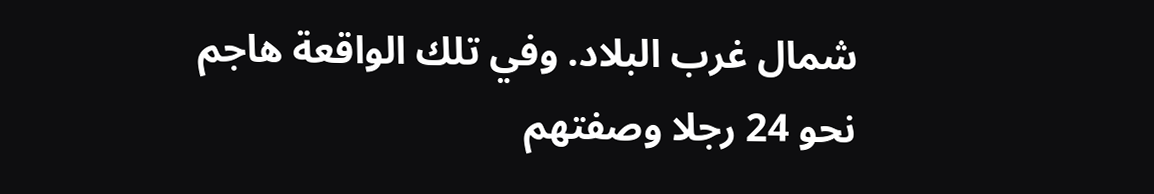شمال غرب البلاد. وفي تلك الواقعة هاجم نحو 24 رجلا وصفتهم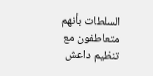السلطات بأنهم متعاطفون مع تنظيم داعش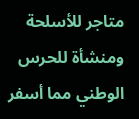متاجر للأسلحة ومنشأة للحرس الوطني مما أسفر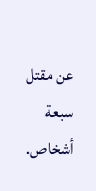عن مقتل سبعة أشخاص.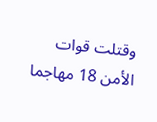وقتلت قوات الأمن 18 مهاجما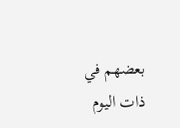بعضهم في ذات اليوم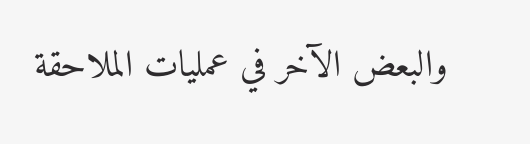والبعض الآخر في عمليات الملاحقة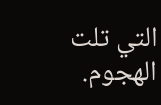التي تلت الهجوم.